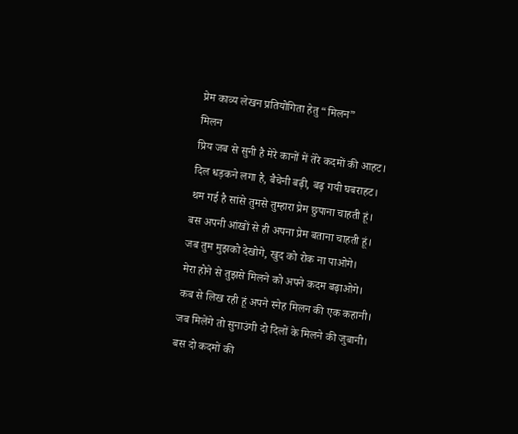प्रेम काव्य लेखन प्रतियोगिता हेतु “मिलन”
मिलन
प्रिय जब से सुनी है मेरे कानों में तेरे कदमों की आहट।
दिल धड़कने लगा है, बैचेनी बढ़ी, बढ़ गयी घबराहट।
थम गई है सांसे तुमसे तुम्हारा प्रेम छुपाना चाहती हूं।
बस अपनी आंखों से ही अपना प्रेम बताना चाहती हूं।
जब तुम मुझको देखोगे, खुद को रोक ना पाओगे।
मेरा होने से तुझसे मिलने को अपने कदम बढ़ाओगे।
कब से लिख रही हूं अपने स्नेह मिलन की एक कहानी।
जब मिलेंगे तो सुनाउंगी दो दिलों के मिलने की जुबानी।
बस दो कदमों की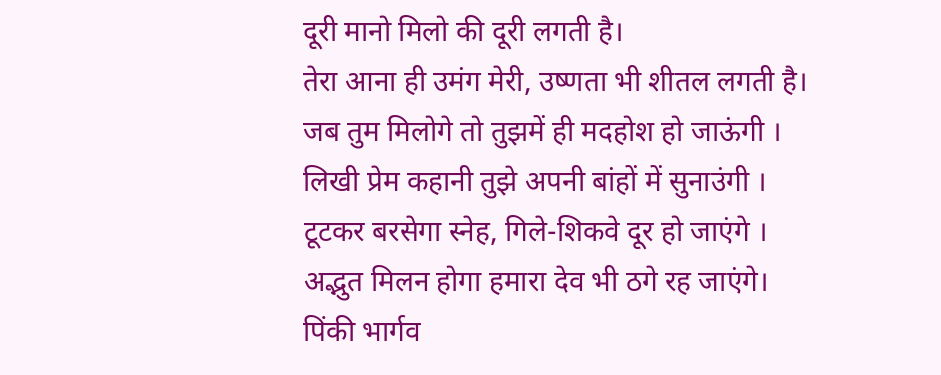दूरी मानो मिलो की दूरी लगती है।
तेरा आना ही उमंग मेरी, उष्णता भी शीतल लगती है।
जब तुम मिलोगे तो तुझमें ही मदहोश हो जाऊंगी ।
लिखी प्रेम कहानी तुझे अपनी बांहों में सुनाउंगी ।
टूटकर बरसेगा स्नेह, गिले-शिकवे दूर हो जाएंगे ।
अद्भुत मिलन होगा हमारा देव भी ठगे रह जाएंगे।
पिंकी भार्गव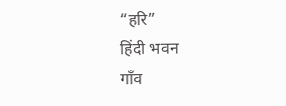“हरि”
हिंदी भवन
गाँव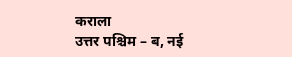कराला
उत्तर पश्चिम – ब, नई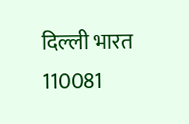दिल्ली भारत 110081